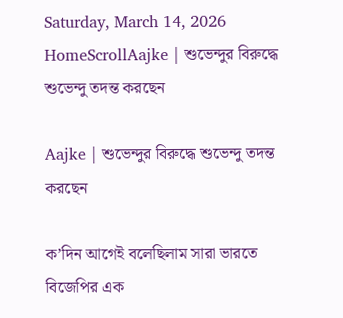Saturday, March 14, 2026
HomeScrollAajke | শুভেন্দুর বিরুদ্ধে শুভেন্দু তদন্ত করছেন

Aajke | শুভেন্দুর বিরুদ্ধে শুভেন্দু তদন্ত করছেন

ক’দিন আগেই বলেছিলাম সারা ভারতে বিজেপির এক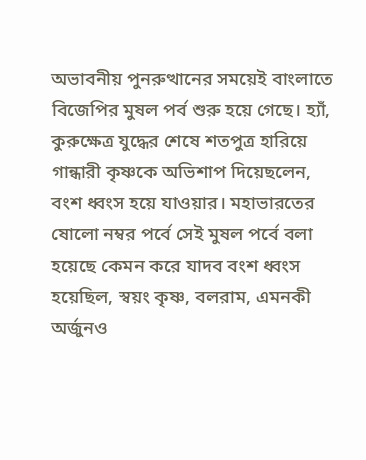অভাবনীয় পুনরুত্থানের সময়েই বাংলাতে বিজেপির মুষল পর্ব শুরু হয়ে গেছে। হ্যাঁ, কুরুক্ষেত্র যুদ্ধের শেষে শতপুত্র হারিয়ে গান্ধারী কৃষ্ণকে অভিশাপ দিয়েছলেন, বংশ ধ্বংস হয়ে যাওয়ার। মহাভারতের ষোলো নম্বর পর্বে সেই মুষল পর্বে বলা হয়েছে কেমন করে যাদব বংশ ধ্বংস হয়েছিল, স্বয়ং কৃষ্ণ, বলরাম, এমনকী অর্জুনও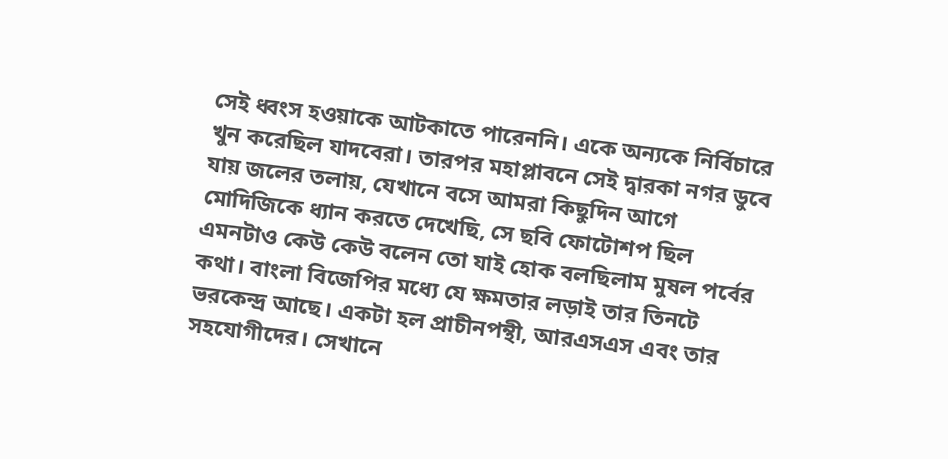সেই ধ্বংস হওয়াকে আটকাতে পারেননি। একে অন্যকে নির্বিচারে খুন করেছিল যাদবেরা। তারপর মহাপ্লাবনে সেই দ্বারকা নগর ডুবে যায় জলের তলায়, যেখানে বসে আমরা কিছুদিন আগে মোদিজিকে ধ্যান করতে দেখেছি, সে ছবি ফোটোশপ ছিল এমনটাও কেউ কেউ বলেন তো যাই হোক বলছিলাম মুষল পর্বের কথা। বাংলা বিজেপির মধ্যে যে ক্ষমতার লড়াই তার তিনটে ভরকেন্দ্র আছে। একটা হল প্রাচীনপন্থী, আরএসএস এবং তার সহযোগীদের। সেখানে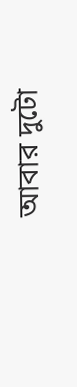আবার দুটো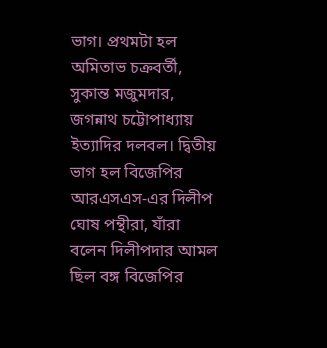ভাগ। প্রথমটা হল অমিতাভ চক্রবর্তী, সুকান্ত মজুমদার, জগন্নাথ চট্টোপাধ্যায় ইত্যাদির দলবল। দ্বিতীয় ভাগ হল বিজেপির আরএসএস-এর দিলীপ ঘোষ পন্থীরা, যাঁরা বলেন দিলীপদার আমল ছিল বঙ্গ বিজেপির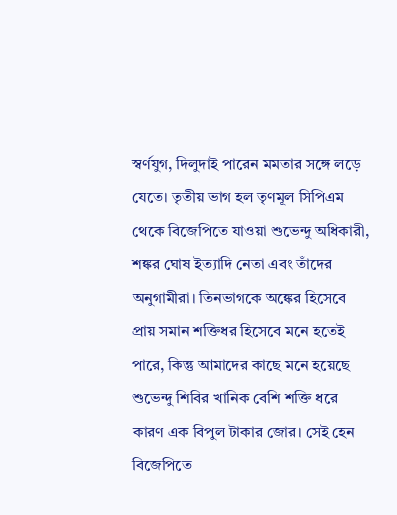স্বর্ণযুগ, দিলুদাই পারেন মমতার সঙ্গে লড়ে যেতে। তৃতীয় ভাগ হল তৃণমূল সিপিএম থেকে বিজেপিতে যাওয়া শুভেন্দু অধিকারী, শঙ্কর ঘোষ ইত্যাদি নেতা এবং তাঁদের অনুগামীরা। তিনভাগকে অঙ্কের হিসেবে প্রায় সমান শক্তিধর হিসেবে মনে হতেই পারে, কিন্তু আমাদের কাছে মনে হয়েছে শুভেন্দু শিবির খানিক বেশি শক্তি ধরে কারণ এক বিপুল টাকার জোর। সেই হেন বিজেপিতে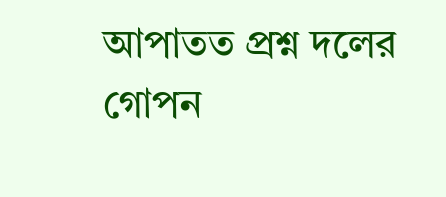আপাতত প্রশ্ন দলের গোপন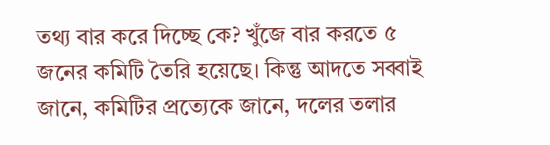তথ্য বার করে দিচ্ছে কে? খুঁজে বার করতে ৫ জনের কমিটি তৈরি হয়েছে। কিন্তু আদতে সব্বাই জানে, কমিটির প্রত্যেকে জানে, দলের তলার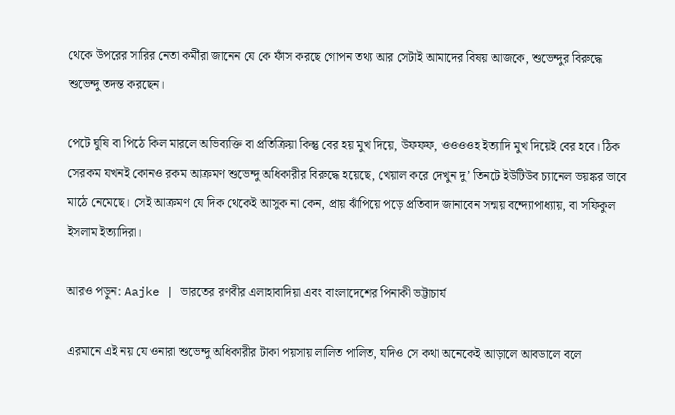থেকে উপরের সারির নেতা কর্মীরা জানেন যে কে ফাঁস করছে গোপন তথ্য আর সেটাই আমাদের বিষয় আজকে, শুভেন্দুর বিরুদ্ধে শুভেন্দু তদন্ত করছেন।

পেটে ঘুষি বা পিঠে কিল মারলে অভিব্যক্তি বা প্রতিক্রিয়া কিন্তু বের হয় মুখ দিয়ে, উফফফ, ওওওওহ ইত্যাদি মুখ দিয়েই বের হবে। ঠিক সেরকম যখনই কোনও রকম আক্রমণ শুভেন্দু অধিকারীর বিরুদ্ধে হয়েছে, খেয়াল করে দেখুন দু’ তিনটে ইউটিউব চ্যানেল ভয়ঙ্কর ভাবে মাঠে নেমেছে। সেই আক্রমণ যে দিক থেকেই আসুক না কেন, প্রায় ঝাঁপিয়ে পড়ে প্রতিবাদ জানাবেন সন্ময় বন্দ্যোপাধ্যায়, বা সফিকুল ইসলাম ইত্যাদিরা।

আরও পড়ুন: Aajke | ভারতের রণবীর এলাহাবাদিয়া এবং বাংলাদেশের পিনাকী ভট্টাচার্য

এরমানে এই নয় যে ওনারা শুভেন্দু অধিকারীর টাকা পয়সায় লালিত পালিত, যদিও সে কথা অনেকেই আড়ালে আবডালে বলে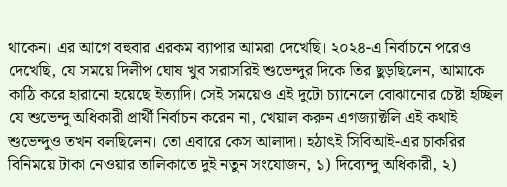থাকেন। এর আগে বহুবার এরকম ব্যাপার আমরা দেখেছি। ২০২৪-এ নির্বাচনে পরেও দেখেছি, যে সময়ে দিলীপ ঘোষ খুব সরাসরিই শুভেন্দুর দিকে তির ছুড়ছিলেন, আমাকে কাঠি করে হারানো হয়েছে ইত্যাদি। সেই সময়েও এই দুটো চ্যানেলে বোঝানোর চেষ্টা হচ্ছিল যে শুভেন্দু অধিকারী প্রার্থী নির্বাচন করেন না, খেয়াল করুন এগজ্যাক্টলি এই কথাই শুভেন্দুও তখন বলছিলেন। তো এবারে কেস আলাদা। হঠাৎই সিবিআই-এর চাকরির বিনিময়ে টাকা নেওয়ার তালিকাতে দুই নতুন সংযোজন, ১) দিব্যেন্দু অধিকারী, ২)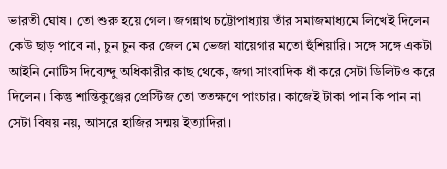ভারতী ঘোষ। তো শুরু হয়ে গেল। জগন্নাথ চট্টোপাধ্যায় তাঁর সমাজমাধ্যমে লিখেই দিলেন কেউ ছাড় পাবে না, চুন চুন কর জেল মে ভেজা যায়েগার মতো হুঁশিয়ারি। সঙ্গে সঙ্গে একটা আইনি নোটিস দিব্যেন্দু অধিকারীর কাছ থেকে, জগা সাংবাদিক ধাঁ করে সেটা ডিলিটও করে দিলেন। কিন্তু শান্তিকুঞ্জের প্রেস্টিজ তো ততক্ষণে পাংচার। কাজেই টাকা পান কি পান না সেটা বিষয় নয়, আসরে হাজির সন্ময় ইত্যাদিরা।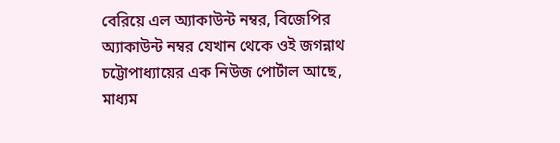বেরিয়ে এল অ্যাকাউন্ট নম্বর, বিজেপির অ্যাকাউন্ট নম্বর যেখান থেকে ওই জগন্নাথ চট্টোপাধ্যায়ের এক নিউজ পোর্টাল আছে, মাধ্যম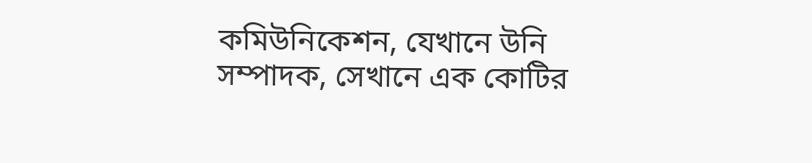কমিউনিকেশন, যেখানে উনি সম্পাদক, সেখানে এক কোটির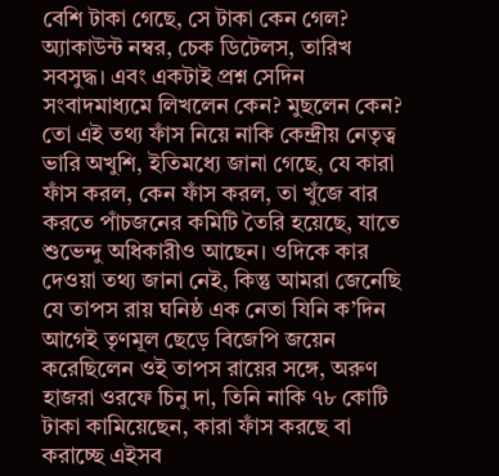বেশি টাকা গেছে, সে টাকা কেন গেল? অ্যাকাউন্ট নম্বর, চেক ডিটেলস, তারিখ সবসুদ্ধ। এবং একটাই প্রশ্ন সেদিন সংবাদমাধ্যমে লিখলেন কেন? মুছলেন কেন? তো এই তথ্য ফাঁস নিয়ে নাকি কেন্দ্রীয় নেতৃত্ব ভারি অখুশি, ইতিমধ্যে জানা গেছে, যে কারা ফাঁস করল, কেন ফাঁস করল, তা খুঁজে বার করতে পাঁচজনের কমিটি তৈরি হয়েছে, যাতে শুভেন্দু অধিকারীও আছেন। ওদিকে কার দেওয়া তথ্য জানা নেই, কিন্তু আমরা জেনেছি যে তাপস রায় ঘনিষ্ঠ এক নেতা যিনি ক’দিন আগেই তৃণমূল ছেড়ে বিজেপি জয়েন করেছিলেন ওই তাপস রায়ের সঙ্গে, অরুণ হাজরা ওরফে চিনু দা, তিনি নাকি ৭৮ কোটি টাকা কামিয়েছেন, কারা ফাঁস করছে বা করাচ্ছে এইসব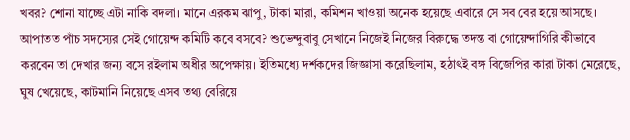খবর? শোনা যাচ্ছে এটা নাকি বদলা। মানে এরকম ঝাপু, টাকা মারা, কমিশন খাওয়া অনেক হয়েছে এবারে সে সব বের হয়ে আসছে। আপাতত পাঁচ সদস্যের সেই গোয়েন্দ কমিটি কবে বসবে? শুভেন্দুবাবু সেখানে নিজেই নিজের বিরুদ্ধে তদন্ত বা গোয়েন্দাগিরি কীভাবে করবেন তা দেখার জন্য বসে রইলাম অধীর অপেক্ষায়। ইতিমধ্যে দর্শকদের জিজ্ঞাসা করেছিলাম, হঠাৎই বঙ্গ বিজেপির কারা টাকা মেরেছে, ঘুষ খেয়েছে, কাটমানি নিয়েছে এসব তথ্য বেরিয়ে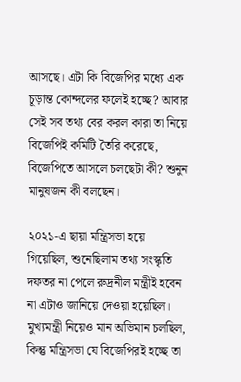আসছে। এটা কি বিজেপির মধ্যে এক চূড়ান্ত কোন্দলের ফলেই হচ্ছে? আবার সেই সব তথ্য বের করল কারা তা নিয়ে বিজেপিই কমিটি তৈরি করেছে, বিজেপিতে আসলে চলছেটা কী? শুনুন মানুষজন কী বলছেন।

২০২১-এ ছায়া মন্ত্রিসভা হয়ে গিয়েছিল, শুনেছিলাম তথ্য সংস্কৃতি দফতর না পেলে রুদ্রনীল মন্ত্রীই হবেন না এটাও জানিয়ে দেওয়া হয়েছিল। মুখ্যমন্ত্রী নিয়েও মান অভিমান চলছিল, কিন্তু মন্ত্রিসভা যে বিজেপিরই হচ্ছে তা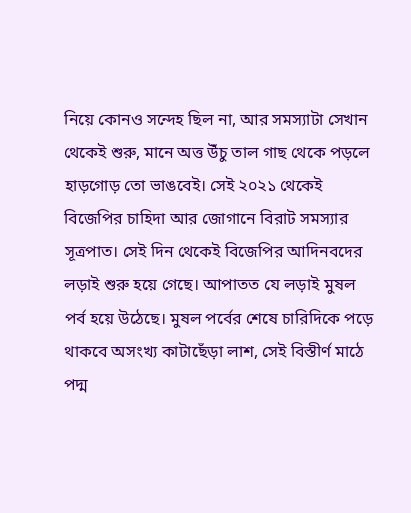নিয়ে কোনও সন্দেহ ছিল না, আর সমস্যাটা সেখান থেকেই শুরু, মানে অত্ত উঁচু তাল গাছ থেকে পড়লে হাড়গোড় তো ভাঙবেই। সেই ২০২১ থেকেই বিজেপির চাহিদা আর জোগানে বিরাট সমস্যার সূত্রপাত। সেই দিন থেকেই বিজেপির আদিনবদের লড়াই শুরু হয়ে গেছে। আপাতত যে লড়াই মুষল পর্ব হয়ে উঠেছে। মুষল পর্বের শেষে চারিদিকে পড়ে থাকবে অসংখ্য কাটাছেঁড়া লাশ, সেই বিস্তীর্ণ মাঠে পদ্ম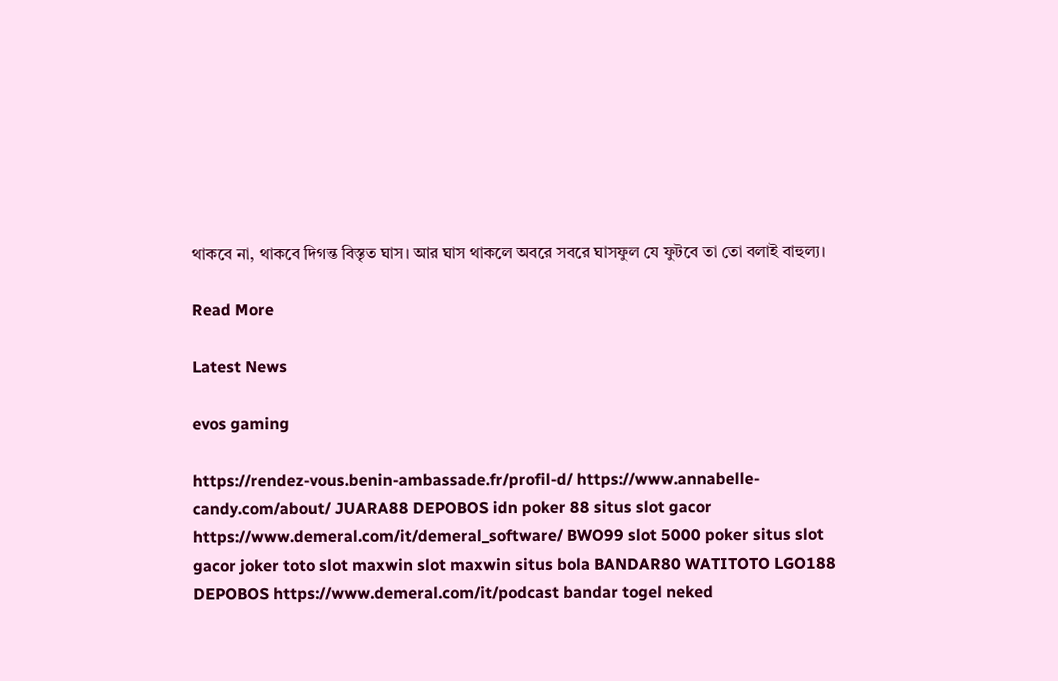থাকবে না, থাকবে দিগন্ত বিস্তৃত ঘাস। আর ঘাস থাকলে অবরে সবরে ঘাসফুল যে ফুটবে তা তো বলাই বাহুল্য।

Read More

Latest News

evos gaming

https://rendez-vous.benin-ambassade.fr/profil-d/ https://www.annabelle-candy.com/about/ JUARA88 DEPOBOS idn poker 88 situs slot gacor https://www.demeral.com/it/demeral_software/ BWO99 slot 5000 poker situs slot gacor joker toto slot maxwin slot maxwin situs bola BANDAR80 WATITOTO LGO188 DEPOBOS https://www.demeral.com/it/podcast bandar togel neked